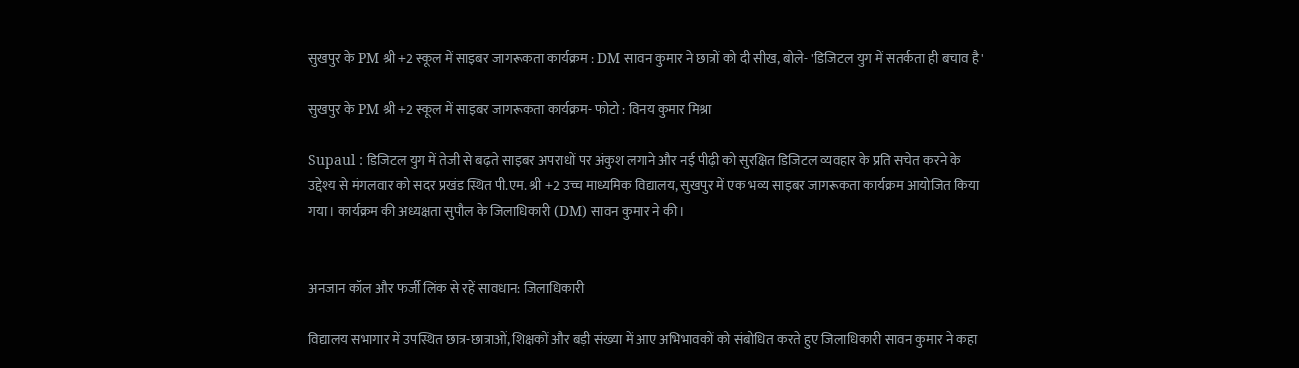सुखपुर के PM श्री +2 स्कूल में साइबर जागरूकता कार्यक्रम : DM सावन कुमार ने छात्रों को दी सीख, बोले- 'डिजिटल युग में सतर्कता ही बचाव है'

सुखपुर के PM श्री +2 स्कूल में साइबर जागरूकता कार्यक्रम- फोटो : विनय कुमार मिश्रा

Supaul : डिजिटल युग में तेजी से बढ़ते साइबर अपराधों पर अंकुश लगाने और नई पीढ़ी को सुरक्षित डिजिटल व्यवहार के प्रति सचेत करने के उद्देश्य से मंगलवार को सदर प्रखंड स्थित पी.एम. श्री +2 उच्च माध्यमिक विद्यालय, सुखपुर में एक भव्य साइबर जागरूकता कार्यक्रम आयोजित किया गया। कार्यक्रम की अध्यक्षता सुपौल के जिलाधिकारी (DM) सावन कुमार ने की।


अनजान कॉल और फर्जी लिंक से रहें सावधान: जिलाधिकारी

विद्यालय सभागार में उपस्थित छात्र-छात्राओं, शिक्षकों और बड़ी संख्या में आए अभिभावकों को संबोधित करते हुए जिलाधिकारी सावन कुमार ने कहा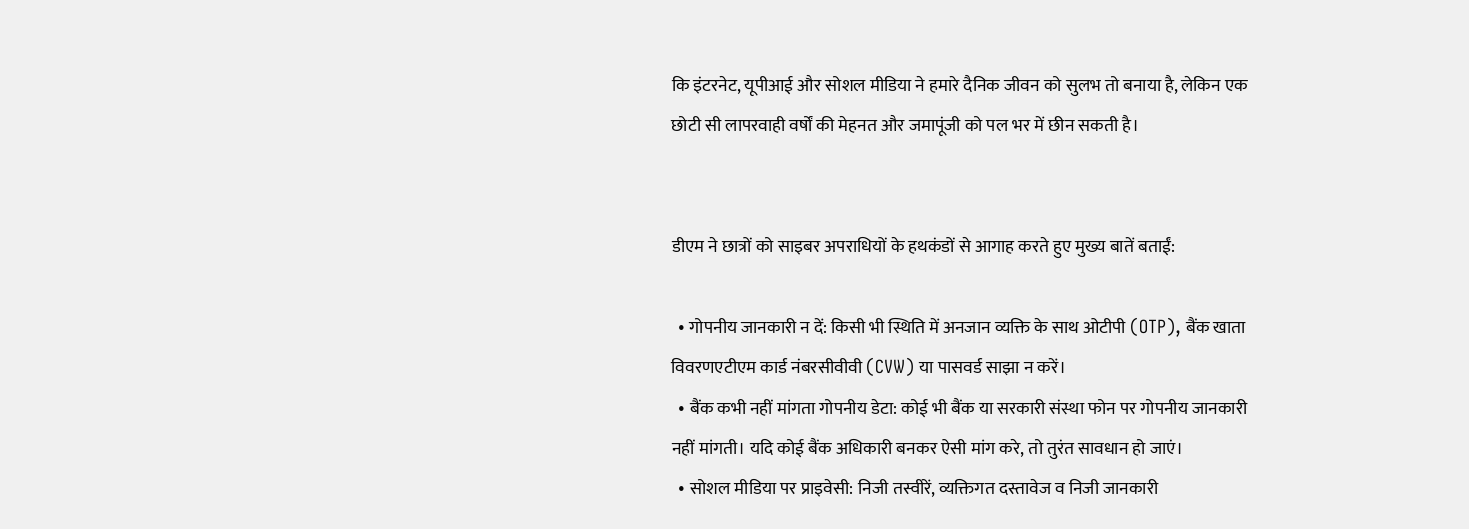कि इंटरनेट, यूपीआई और सोशल मीडिया ने हमारे दैनिक जीवन को सुलभ तो बनाया है, लेकिन एक छोटी सी लापरवाही वर्षों की मेहनत और जमापूंजी को पल भर में छीन सकती है।


डीएम ने छात्रों को साइबर अपराधियों के हथकंडों से आगाह करते हुए मुख्य बातें बताईं:

  • गोपनीय जानकारी न दें: किसी भी स्थिति में अनजान व्यक्ति के साथ ओटीपी (OTP), बैंक खाता विवरणएटीएम कार्ड नंबरसीवीवी (CVW) या पासवर्ड साझा न करें।
  • बैंक कभी नहीं मांगता गोपनीय डेटा: कोई भी बैंक या सरकारी संस्था फोन पर गोपनीय जानकारी नहीं मांगती। यदि कोई बैंक अधिकारी बनकर ऐसी मांग करे, तो तुरंत सावधान हो जाएं।
  • सोशल मीडिया पर प्राइवेसी: निजी तस्वीरें, व्यक्तिगत दस्तावेज व निजी जानकारी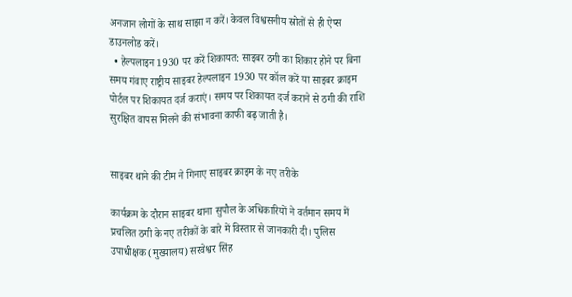अनजान लोगों के साथ साझा न करें। केवल विश्वसनीय स्रोतों से ही ऐप्स डाउनलोड करें।
  • हेल्पलाइन 1930 पर करें शिकायत: साइबर ठगी का शिकार होने पर बिना समय गंवाए राष्ट्रीय साइबर हेल्पलाइन 1930 पर कॉल करें या साइबर क्राइम पोर्टल पर शिकायत दर्ज कराएं। समय पर शिकायत दर्ज कराने से ठगी की राशि सुरक्षित वापस मिलने की संभावना काफी बढ़ जाती है।


साइबर थाने की टीम ने गिनाए साइबर क्राइम के नए तरीके

कार्यक्रम के दौरान साइबर थाना सुपौल के अधिकारियों ने वर्तमान समय में प्रचलित ठगी के नए तरीकों के बारे में विस्तार से जानकारी दी। पुलिस उपाधीक्षक (मुख्यालय) सरवेश्वर सिंह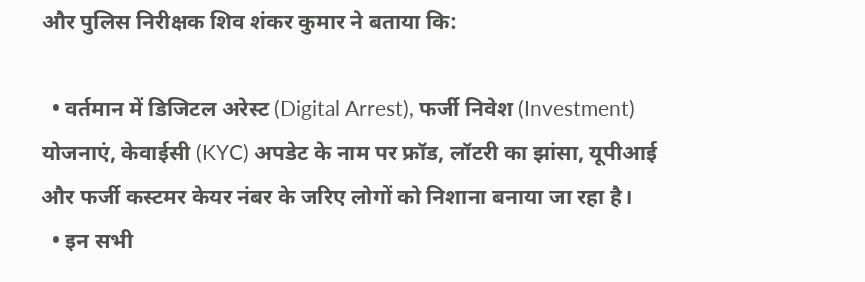और पुलिस निरीक्षक शिव शंकर कुमार ने बताया कि:

  • वर्तमान में डिजिटल अरेस्ट (Digital Arrest), फर्जी निवेश (Investment) योजनाएं, केवाईसी (KYC) अपडेट के नाम पर फ्रॉड, लॉटरी का झांसा, यूपीआई और फर्जी कस्टमर केयर नंबर के जरिए लोगों को निशाना बनाया जा रहा है।
  • इन सभी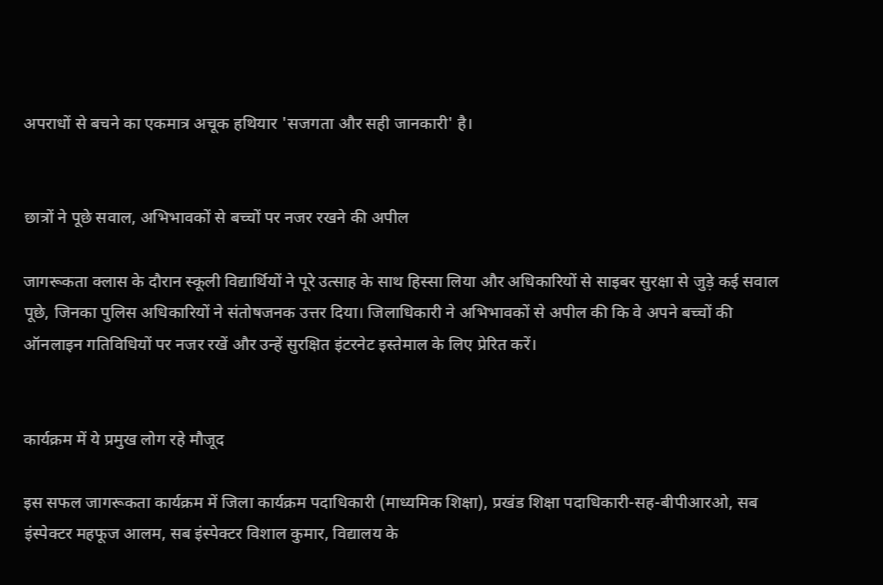अपराधों से बचने का एकमात्र अचूक हथियार 'सजगता और सही जानकारी' है।


छात्रों ने पूछे सवाल, अभिभावकों से बच्चों पर नजर रखने की अपील

जागरूकता क्लास के दौरान स्कूली विद्यार्थियों ने पूरे उत्साह के साथ हिस्सा लिया और अधिकारियों से साइबर सुरक्षा से जुड़े कई सवाल पूछे, जिनका पुलिस अधिकारियों ने संतोषजनक उत्तर दिया। जिलाधिकारी ने अभिभावकों से अपील की कि वे अपने बच्चों की ऑनलाइन गतिविधियों पर नजर रखें और उन्हें सुरक्षित इंटरनेट इस्तेमाल के लिए प्रेरित करें।


कार्यक्रम में ये प्रमुख लोग रहे मौजूद

इस सफल जागरूकता कार्यक्रम में जिला कार्यक्रम पदाधिकारी (माध्यमिक शिक्षा), प्रखंड शिक्षा पदाधिकारी-सह-बीपीआरओ, सब इंस्पेक्टर महफूज आलम, सब इंस्पेक्टर विशाल कुमार, विद्यालय के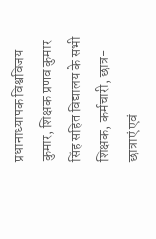प्रधानाध्यापक विश्वविजय कुमार, शिक्षक प्रणव कुमार सिंह सहित विद्यालय के सभी शिक्षक, कर्मचारी, छात्र-छात्राएं एवं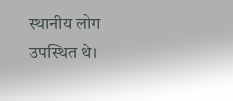स्थानीय लोग उपस्थित थे।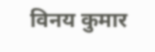विनय कुमार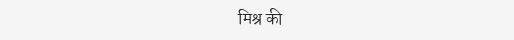मिश्र की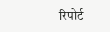रिपोर्ट